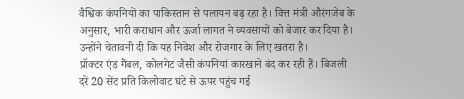वैश्विक कंपनियों का पाकिस्तान से पलायन बढ़ रहा है। वित्त मंत्री औरंगजेब के अनुसार, भारी कराधान और ऊर्जा लागत ने व्यवसायों को बेजार कर दिया है। उन्होंने चेतावनी दी कि यह निवेश और रोजगार के लिए खतरा है।
प्रॉक्टर एंड गैंबल, कोलगेट जैसी कंपनियां कारखाने बंद कर रही हैं। बिजली दरें 20 सेंट प्रति किलोवाट घंटे से ऊपर पहुंच गई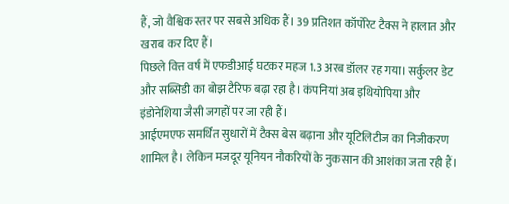हैं, जो वैश्विक स्तर पर सबसे अधिक हैं। 39 प्रतिशत कॉर्पोरेट टैक्स ने हालात और खराब कर दिए हैं।
पिछले वित्त वर्ष में एफडीआई घटकर महज 1.3 अरब डॉलर रह गया। सर्कुलर डेट और सब्सिडी का बोझ टैरिफ बढ़ा रहा है। कंपनियां अब इथियोपिया और इंडोनेशिया जैसी जगहों पर जा रही हैं।
आईएमएफ समर्थित सुधारों में टैक्स बेस बढ़ाना और यूटिलिटीज का निजीकरण शामिल है। लेकिन मजदूर यूनियन नौकरियों के नुकसान की आशंका जता रही हैं।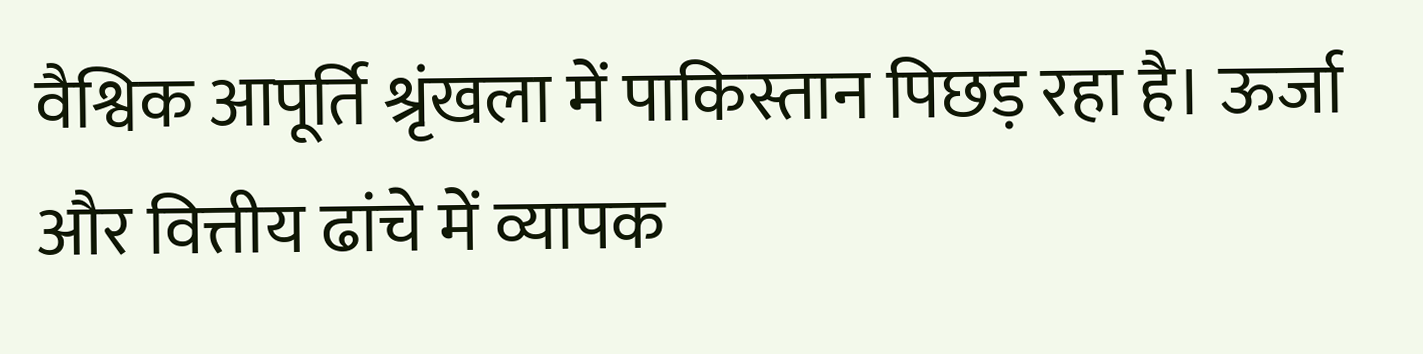वैश्विक आपूर्ति श्रृंखला में पाकिस्तान पिछड़ रहा है। ऊर्जा और वित्तीय ढांचे में व्यापक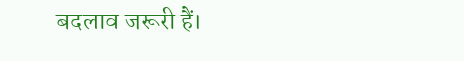बदलाव जरूरी हैं।